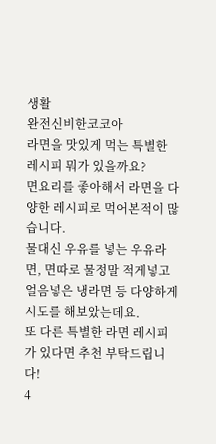생활
완전신비한코코아
라면을 맛있게 먹는 특별한 레시피 뭐가 있을까요?
면요리를 좋아해서 라면을 다양한 레시피로 먹어본적이 많습니다.
물대신 우유를 넣는 우유라면, 면따로 물정말 적게넣고 얼음넣은 냉라면 등 다양하게 시도를 해보았는데요.
또 다른 특별한 라면 레시피가 있다면 추천 부탁드립니다!
4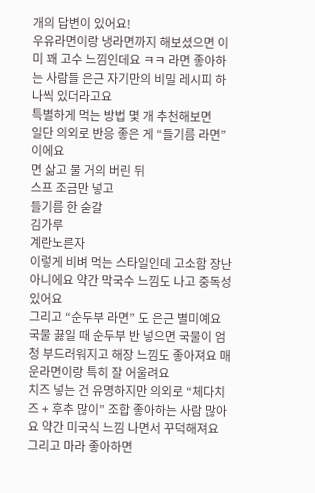개의 답변이 있어요!
우유라면이랑 냉라면까지 해보셨으면 이미 꽤 고수 느낌인데요 ㅋㅋ 라면 좋아하는 사람들 은근 자기만의 비밀 레시피 하나씩 있더라고요
특별하게 먹는 방법 몇 개 추천해보면
일단 의외로 반응 좋은 게 “들기름 라면” 이에요
면 삶고 물 거의 버린 뒤
스프 조금만 넣고
들기름 한 숟갈
김가루
계란노른자
이렇게 비벼 먹는 스타일인데 고소함 장난 아니에요 약간 막국수 느낌도 나고 중독성 있어요
그리고 “순두부 라면” 도 은근 별미예요
국물 끓일 때 순두부 반 넣으면 국물이 엄청 부드러워지고 해장 느낌도 좋아져요 매운라면이랑 특히 잘 어울려요
치즈 넣는 건 유명하지만 의외로 “체다치즈 + 후추 많이” 조합 좋아하는 사람 많아요 약간 미국식 느낌 나면서 꾸덕해져요
그리고 마라 좋아하면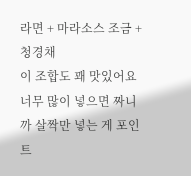라면 + 마라소스 조금 + 청경채
이 조합도 꽤 맛있어요 너무 많이 넣으면 짜니까 살짝만 넣는 게 포인트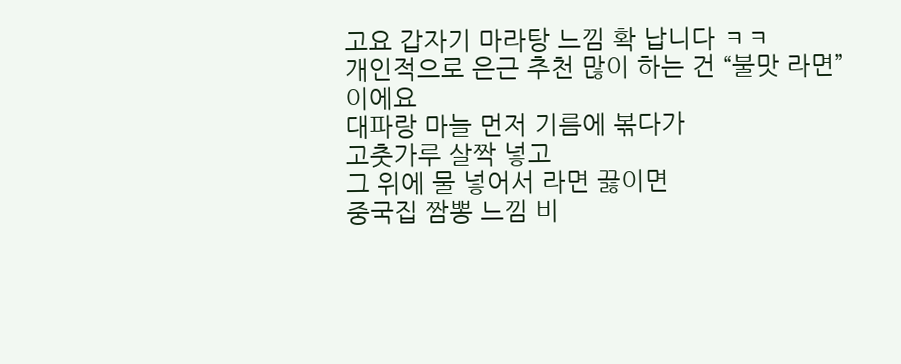고요 갑자기 마라탕 느낌 확 납니다 ㅋㅋ
개인적으로 은근 추천 많이 하는 건 “불맛 라면” 이에요
대파랑 마늘 먼저 기름에 볶다가
고춧가루 살짝 넣고
그 위에 물 넣어서 라면 끓이면
중국집 짬뽕 느낌 비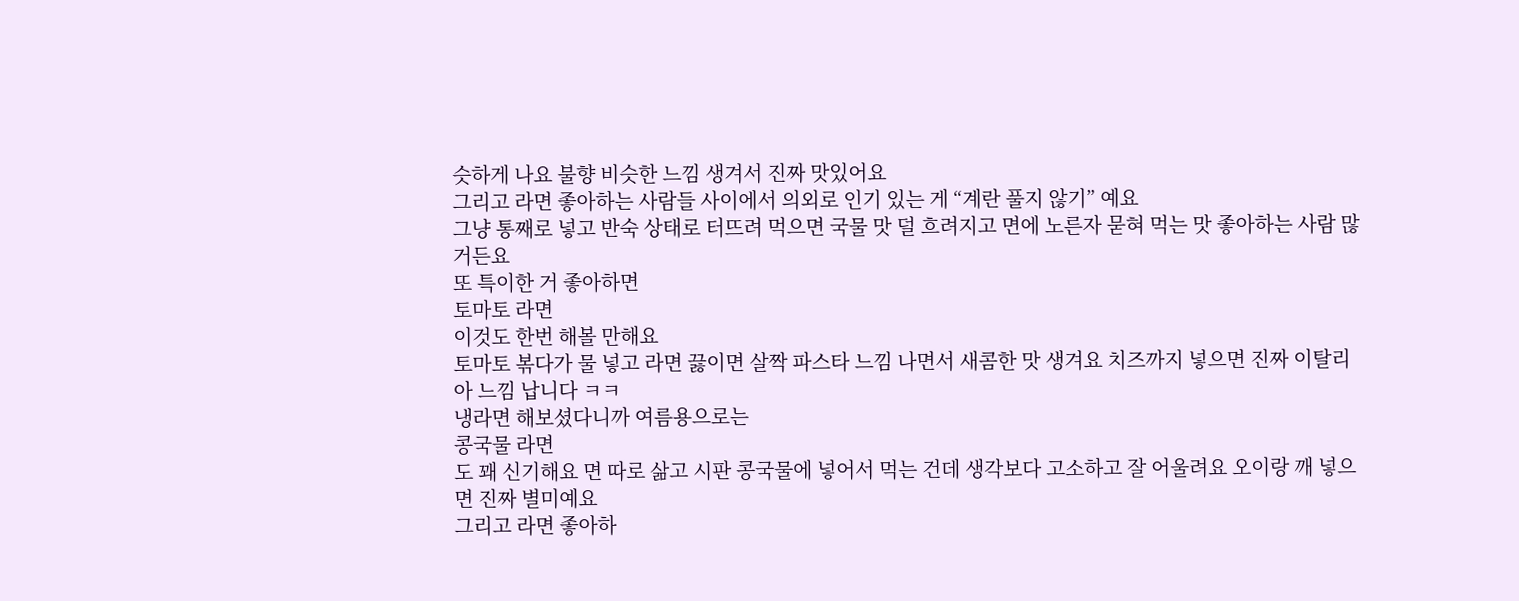슷하게 나요 불향 비슷한 느낌 생겨서 진짜 맛있어요
그리고 라면 좋아하는 사람들 사이에서 의외로 인기 있는 게 “계란 풀지 않기” 예요
그냥 통째로 넣고 반숙 상태로 터뜨려 먹으면 국물 맛 덜 흐려지고 면에 노른자 묻혀 먹는 맛 좋아하는 사람 많거든요
또 특이한 거 좋아하면
토마토 라면
이것도 한번 해볼 만해요
토마토 볶다가 물 넣고 라면 끓이면 살짝 파스타 느낌 나면서 새콤한 맛 생겨요 치즈까지 넣으면 진짜 이탈리아 느낌 납니다 ㅋㅋ
냉라면 해보셨다니까 여름용으로는
콩국물 라면
도 꽤 신기해요 면 따로 삶고 시판 콩국물에 넣어서 먹는 건데 생각보다 고소하고 잘 어울려요 오이랑 깨 넣으면 진짜 별미예요
그리고 라면 좋아하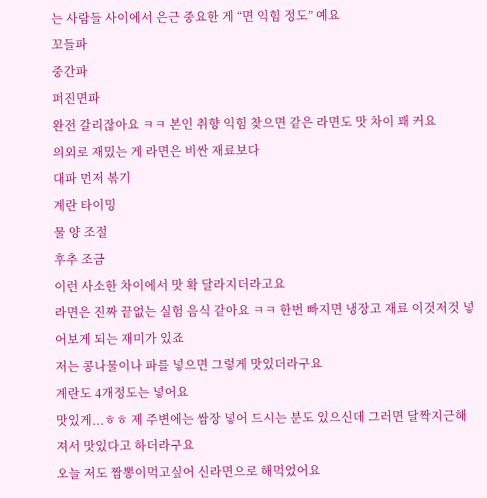는 사람들 사이에서 은근 중요한 게 “면 익힘 정도” 예요
꼬들파
중간파
퍼진면파
완전 갈리잖아요 ㅋㅋ 본인 취향 익힘 찾으면 같은 라면도 맛 차이 꽤 커요
의외로 재밌는 게 라면은 비싼 재료보다
대파 먼저 볶기
계란 타이밍
물 양 조절
후추 조금
이런 사소한 차이에서 맛 확 달라지더라고요
라면은 진짜 끝없는 실험 음식 같아요 ㅋㅋ 한번 빠지면 냉장고 재료 이것저것 넣어보게 되는 재미가 있죠
저는 콩나물이나 파를 넣으면 그렇게 맛있더라구요
계란도 4개정도는 넣어요
맛있게...ㅎㅎ 제 주변에는 쌈장 넣어 드시는 분도 있으신데 그러면 달짝지근해져서 맛있다고 하더라구요
오늘 저도 짬뽕이먹고싶어 신라면으로 해먹었어요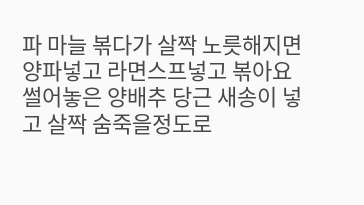파 마늘 볶다가 살짝 노릇해지면 양파넣고 라면스프넣고 볶아요
썰어놓은 양배추 당근 새송이 넣고 살짝 숨죽을정도로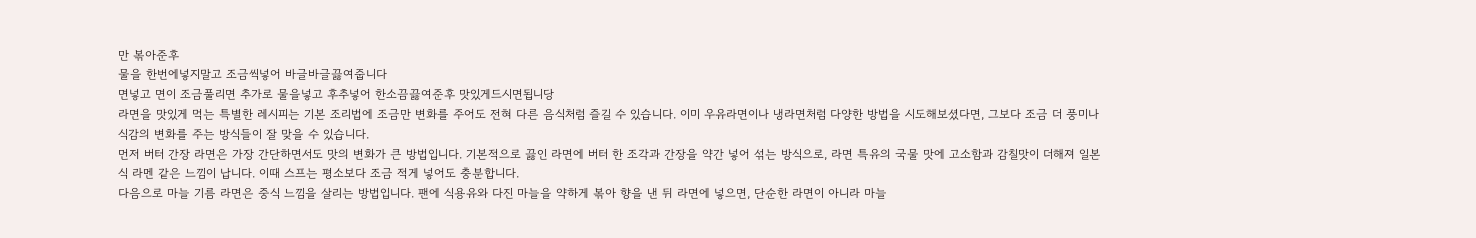만 볶아준후
물을 한번에넣지말고 조금씩넣어 바글바글끓여줍니다
면넣고 면이 조금풀리면 추가로 물을넣고 후추넣어 한소끔끓여준후 맛있게드시면됩니당
라면을 맛있게 먹는 특별한 레시피는 기본 조리법에 조금만 변화를 주어도 전혀 다른 음식처럼 즐길 수 있습니다. 이미 우유라면이나 냉라면처럼 다양한 방법을 시도해보셨다면, 그보다 조금 더 풍미나 식감의 변화를 주는 방식들이 잘 맞을 수 있습니다.
먼저 버터 간장 라면은 가장 간단하면서도 맛의 변화가 큰 방법입니다. 기본적으로 끓인 라면에 버터 한 조각과 간장을 약간 넣어 섞는 방식으로, 라면 특유의 국물 맛에 고소함과 감칠맛이 더해져 일본식 라멘 같은 느낌이 납니다. 이때 스프는 평소보다 조금 적게 넣어도 충분합니다.
다음으로 마늘 기름 라면은 중식 느낌을 살리는 방법입니다. 팬에 식용유와 다진 마늘을 약하게 볶아 향을 낸 뒤 라면에 넣으면, 단순한 라면이 아니라 마늘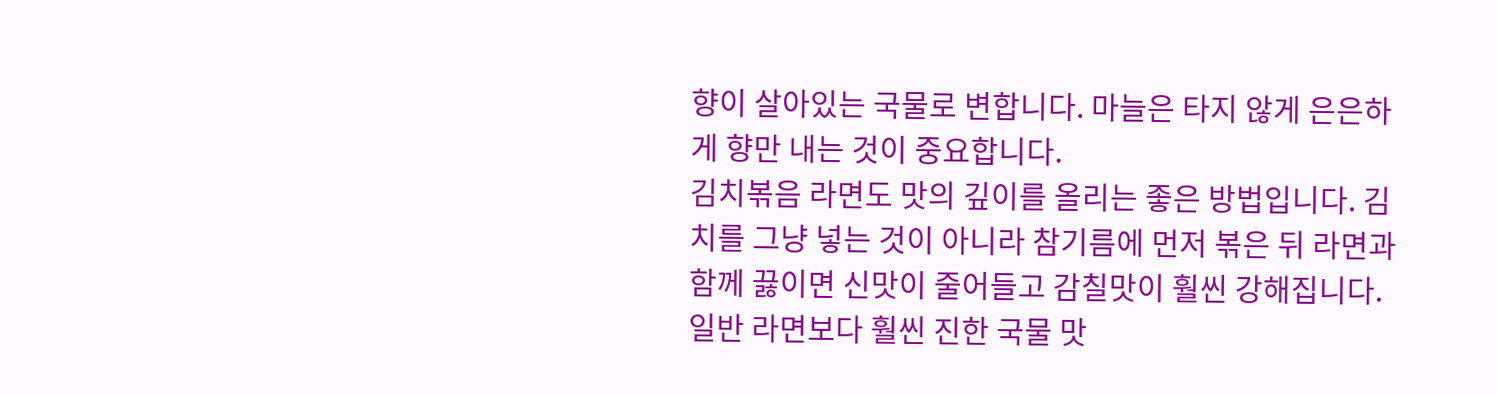향이 살아있는 국물로 변합니다. 마늘은 타지 않게 은은하게 향만 내는 것이 중요합니다.
김치볶음 라면도 맛의 깊이를 올리는 좋은 방법입니다. 김치를 그냥 넣는 것이 아니라 참기름에 먼저 볶은 뒤 라면과 함께 끓이면 신맛이 줄어들고 감칠맛이 훨씬 강해집니다. 일반 라면보다 훨씬 진한 국물 맛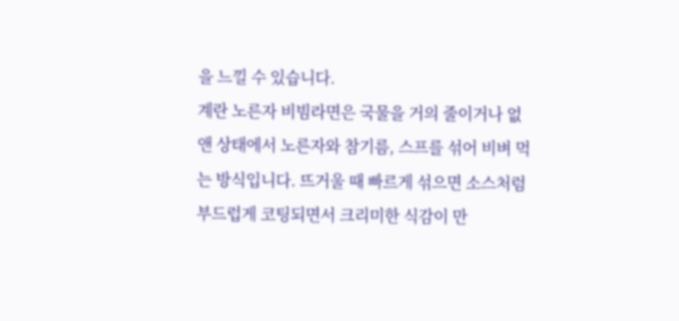을 느낄 수 있습니다.
계란 노른자 비빔라면은 국물을 거의 줄이거나 없앤 상태에서 노른자와 참기름, 스프를 섞어 비벼 먹는 방식입니다. 뜨거울 때 빠르게 섞으면 소스처럼 부드럽게 코팅되면서 크리미한 식감이 만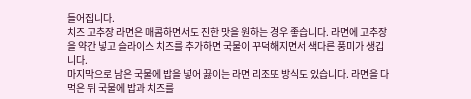들어집니다.
치즈 고추장 라면은 매콤하면서도 진한 맛을 원하는 경우 좋습니다. 라면에 고추장을 약간 넣고 슬라이스 치즈를 추가하면 국물이 꾸덕해지면서 색다른 풍미가 생깁니다.
마지막으로 남은 국물에 밥을 넣어 끓이는 라면 리조또 방식도 있습니다. 라면을 다 먹은 뒤 국물에 밥과 치즈를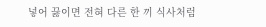넣어 끓이면 전혀 다른 한 끼 식사처럼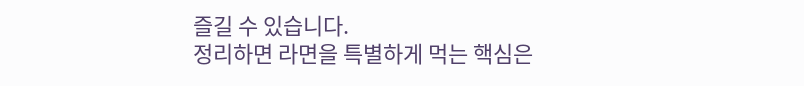즐길 수 있습니다.
정리하면 라면을 특별하게 먹는 핵심은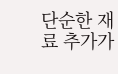단순한 재료 추가가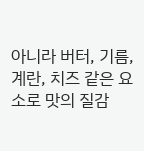아니라 버터, 기름, 계란, 치즈 같은 요소로 맛의 질감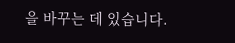을 바꾸는 데 있습니다.